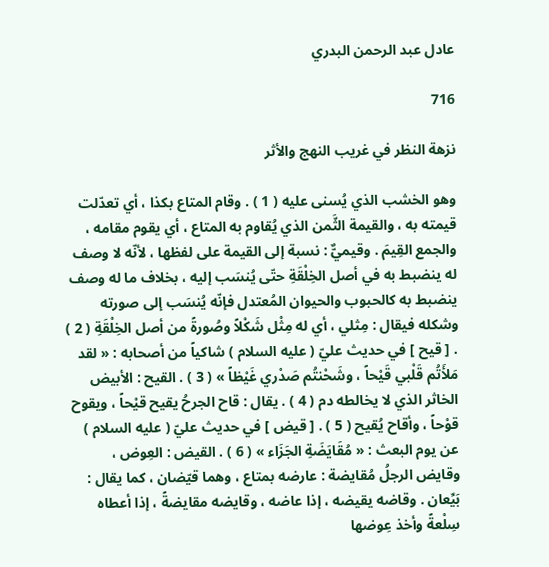عادل عبد الرحمن البدري

716

نزهة النظر في غريب النهج والأثر

وهو الخشب الذي يُسنى عليه ( 1 ) . وقام المتاع بكذا ، أي تعدّلت قيمته به ، والقيمة الثَّمن الذي يُقاوم به المتاع ، أي يقوم مقامه ، والجمع القِيمَ . وقيميٌّ : نسبة إلى القيمة على لفظها ، لأنّه لا وصف له ينضبط به في أصل الخِلْقَةِ حتّى يُنسَب إليه ، بخلاف ما له وصف ينضبط به كالحبوب والحيوان المُعتدل فإنّه يُنسَب إلى صورته وشكله فيقال : مِثلي ، أي له مِثْل شَكْلاً وصُورةً من أصل الخِلْقَةِ ( 2 ) . [ قيح ] في حديث عليّ ( عليه السلام ) شاكياً من أصحابه : « لقد مَلأَتُم قَلْبي قَيْحاً ، وشَحْنتُم صَدْري غَيْظاً » ( 3 ) . القيح : الأبيض الخاثر الذي لا يخالطه دم ( 4 ) . يقال : قاح الجرحُ يقيح قيْحاً ، ويقوح قوْحاً ، وأقاح يُقيح ( 5 ) . [ قيض ] في حديث عليّ ( عليه السلام ) عن يوم البعث : « مُقَايَضَةِ الجَزَاء » ( 6 ) . القيض : العِوض ، وقايض الرجلُ مُقايضة : عارضه بمتاع ، وهما قيّضان ، كما يقال : بَيِّعان . وقاضه يقيضه ، إذا عاضه ، وقايضه مقايضةً ، إذا أعطاه سِلْعةً وأخذ عِوضها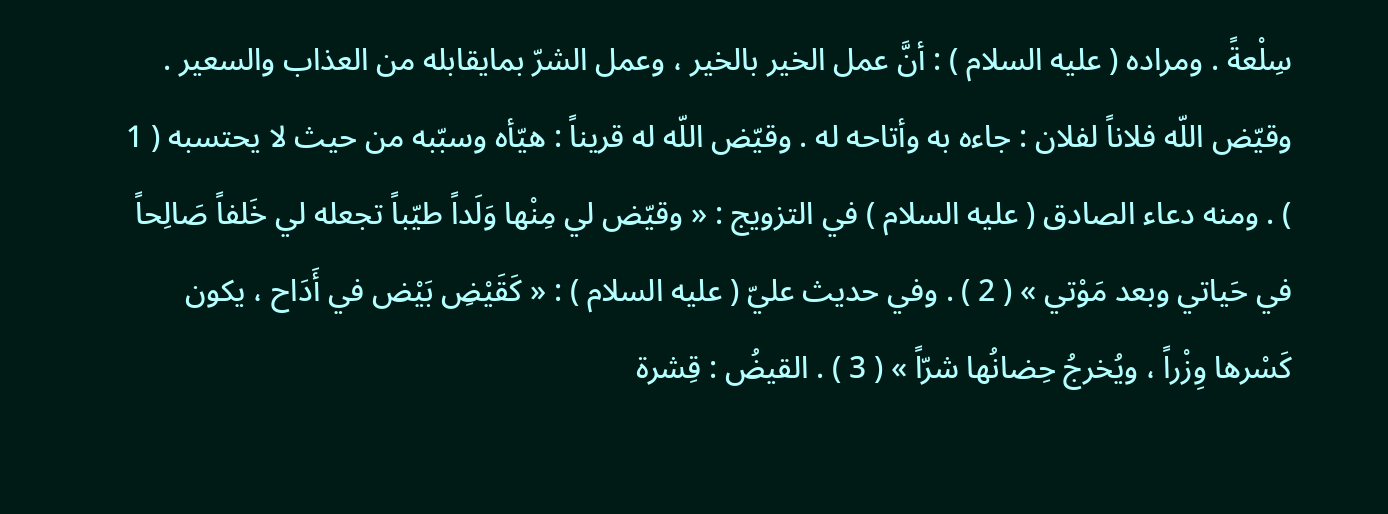سِلْعةً . ومراده ( عليه السلام ) : أنَّ عمل الخير بالخير ، وعمل الشرّ بمايقابله من العذاب والسعير . وقيّض اللّه فلاناً لفلان : جاءه به وأتاحه له . وقيّض اللّه له قريناً : هيّأه وسبّبه من حيث لا يحتسبه ( 1 ) . ومنه دعاء الصادق ( عليه السلام ) في التزويج : « وقيّض لي مِنْها وَلَداً طيّباً تجعله لي خَلفاً صَالِحاً في حَياتي وبعد مَوْتي » ( 2 ) . وفي حديث عليّ ( عليه السلام ) : « كَقَيْضِ بَيْض في أَدَاح ، يكون كَسْرها وِزْراً ، ويُخرجُ حِضانُها شرّاً » ( 3 ) . القيضُ : قِشرة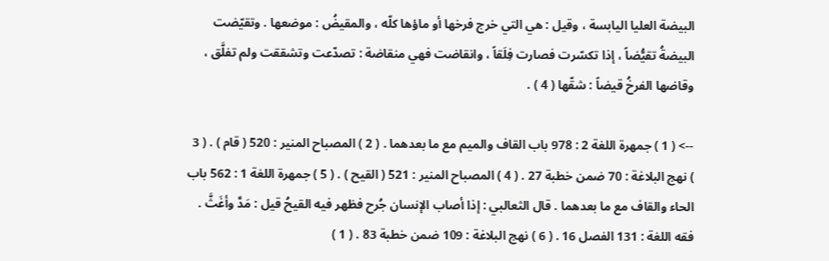البيضة العليا اليابسة ، وقيل : هي التي خرج فرخها أو ماؤها كلّه ، والمقيضُ : موضعها . وتقيّضت البيضةُ تقيُّضاً ، إذا تكسّرت فصارت فِلَقاً ، وانقاضت فهي منقاضة : تصدّعت وتشققت ولم تفلَّق ، وقاضها الفرخُ قيضاً : شقّها ( 4 ) .

--> ( 1 ) جمهرة اللغة 2 : 978 باب القاف والميم مع ما بعدهما . ( 2 ) المصباح المنير : 520 ( قام ) . ( 3 ) نهج البلاغة : 70 ضمن خطبة 27 . ( 4 ) المصباح المنير : 521 ( القيح ) . ( 5 ) جمهرة اللغة 1 : 562 باب الحاء والقاف مع ما بعدهما . قال الثعالبي : إذا أصاب الإنسان جُرح فظهر فيه القيحُ قيل : مَدَّ وأغَثَّ . فقه اللغة : 131 الفصل 16 . ( 6 ) نهج البلاغة : 109 ضمن خطبة 83 . ( 1 )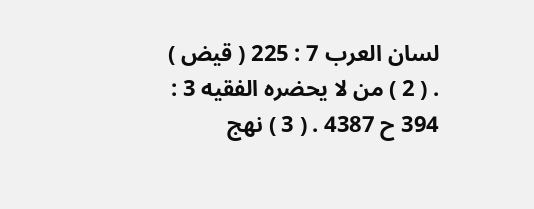لسان العرب 7 : 225 ( قيض ) . ( 2 ) من لا يحضره الفقيه 3 : 394 ح 4387 . ( 3 ) نهج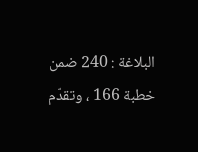البلاغة : 240 ضمن خطبة 166 ، وتقدّم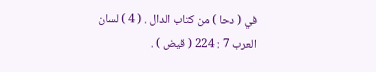في ( دحا ) من كتاب الدال . ( 4 ) لسان العرب 7 : 224 ( قيض ) .